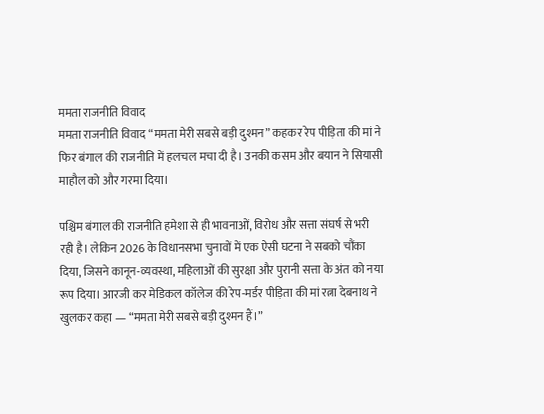ममता राजनीति विवाद
ममता राजनीति विवाद “ममता मेरी सबसे बड़ी दुश्मन” कहकर रेप पीड़िता की मां ने फिर बंगाल की राजनीति में हलचल मचा दी है। उनकी कसम और बयान ने सियासी माहौल को और गरमा दिया।

पश्चिम बंगाल की राजनीति हमेशा से ही भावनाओं, विरोध और सत्ता संघर्ष से भरी रही है। लेकिन 2026 के विधानसभा चुनावों में एक ऐसी घटना ने सबको चौंका दिया, जिसने कानून-व्यवस्था, महिलाओं की सुरक्षा और पुरानी सत्ता के अंत को नया रूप दिया। आरजी कर मेडिकल कॉलेज की रेप-मर्डर पीड़िता की मां रत्ना देबनाथ ने खुलकर कहा — “ममता मेरी सबसे बड़ी दुश्मन हैं।”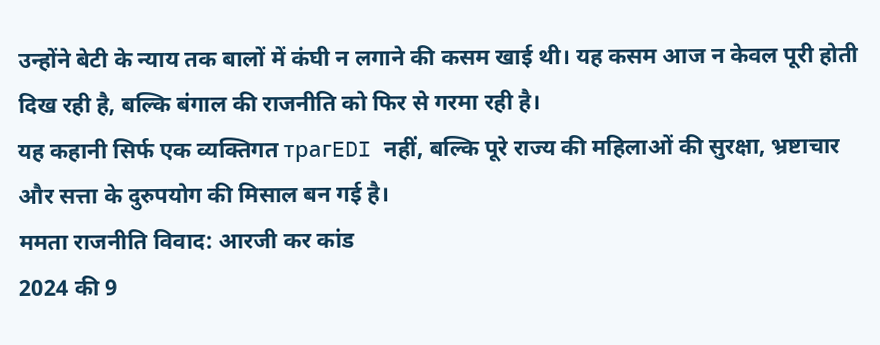उन्होंने बेटी के न्याय तक बालों में कंघी न लगाने की कसम खाई थी। यह कसम आज न केवल पूरी होती दिख रही है, बल्कि बंगाल की राजनीति को फिर से गरमा रही है।
यह कहानी सिर्फ एक व्यक्तिगत трагEDI नहीं, बल्कि पूरे राज्य की महिलाओं की सुरक्षा, भ्रष्टाचार और सत्ता के दुरुपयोग की मिसाल बन गई है।
ममता राजनीति विवाद: आरजी कर कांड
2024 की 9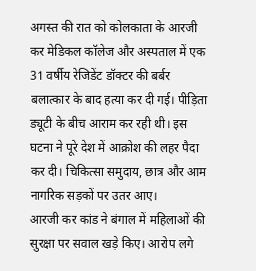अगस्त की रात को कोलकाता के आरजी कर मेडिकल कॉलेज और अस्पताल में एक 31 वर्षीय रेजिडेंट डॉक्टर की बर्बर बलात्कार के बाद हत्या कर दी गई। पीड़िता ड्यूटी के बीच आराम कर रही थी। इस घटना ने पूरे देश में आक्रोश की लहर पैदा कर दी। चिकित्सा समुदाय, छात्र और आम नागरिक सड़कों पर उतर आए।
आरजी कर कांड ने बंगाल में महिलाओं की सुरक्षा पर सवाल खड़े किए। आरोप लगे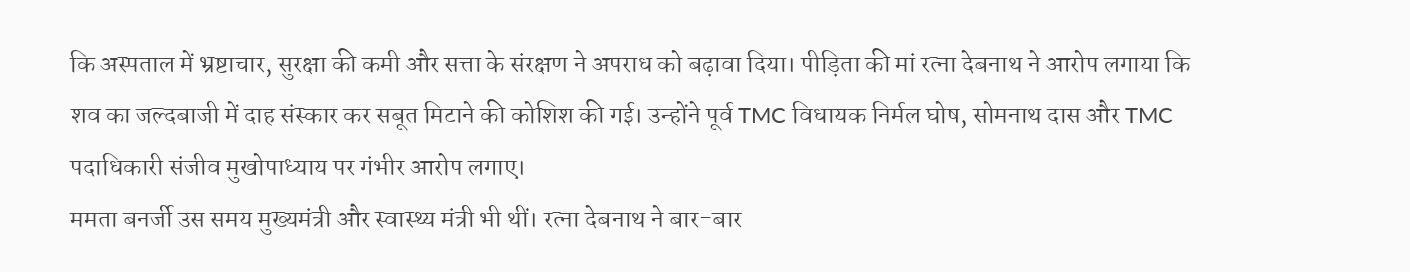कि अस्पताल में भ्रष्टाचार, सुरक्षा की कमी और सत्ता के संरक्षण ने अपराध को बढ़ावा दिया। पीड़िता की मां रत्ना देबनाथ ने आरोप लगाया कि शव का जल्दबाजी में दाह संस्कार कर सबूत मिटाने की कोशिश की गई। उन्होंने पूर्व TMC विधायक निर्मल घोष, सोमनाथ दास और TMC पदाधिकारी संजीव मुखोपाध्याय पर गंभीर आरोप लगाए।
ममता बनर्जी उस समय मुख्यमंत्री और स्वास्थ्य मंत्री भी थीं। रत्ना देबनाथ ने बार-बार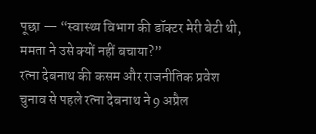पूछा — “स्वास्थ्य विभाग की डॉक्टर मेरी बेटी थी, ममता ने उसे क्यों नहीं बचाया?”
रत्ना देबनाथ की कसम और राजनीतिक प्रवेश
चुनाव से पहले रत्ना देबनाथ ने 9 अप्रैल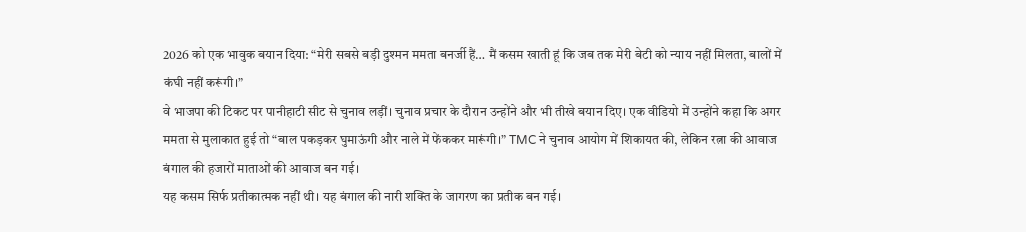2026 को एक भावुक बयान दिया: “मेरी सबसे बड़ी दुश्मन ममता बनर्जी हैं… मैं कसम खाती हूं कि जब तक मेरी बेटी को न्याय नहीं मिलता, बालों में कंघी नहीं करूंगी।”
वे भाजपा की टिकट पर पानीहाटी सीट से चुनाव लड़ीं। चुनाव प्रचार के दौरान उन्होंने और भी तीखे बयान दिए। एक वीडियो में उन्होंने कहा कि अगर ममता से मुलाकात हुई तो “बाल पकड़कर घुमाऊंगी और नाले में फेंककर मारूंगी।” TMC ने चुनाव आयोग में शिकायत की, लेकिन रत्ना की आवाज बंगाल की हजारों माताओं की आवाज बन गई।
यह कसम सिर्फ प्रतीकात्मक नहीं थी। यह बंगाल की नारी शक्ति के जागरण का प्रतीक बन गई।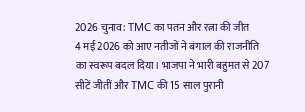2026 चुनाव: TMC का पतन और रत्ना की जीत
4 मई 2026 को आए नतीजों ने बंगाल की राजनीति का स्वरूप बदल दिया। भाजपा ने भारी बहुमत से 207 सीटें जीतीं और TMC की 15 साल पुरानी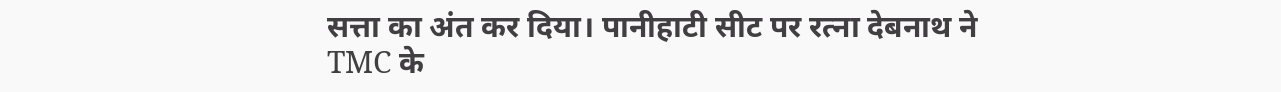सत्ता का अंत कर दिया। पानीहाटी सीट पर रत्ना देबनाथ ने TMC के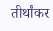तीर्थांकर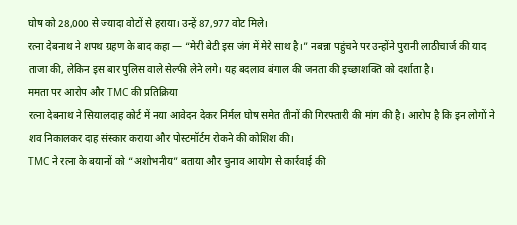घोष को 28,000 से ज्यादा वोटों से हराया। उन्हें 87,977 वोट मिले।
रत्ना देबनाथ ने शपथ ग्रहण के बाद कहा — “मेरी बेटी इस जंग में मेरे साथ है।” नबन्ना पहुंचने पर उन्होंने पुरानी लाठीचार्ज की याद ताजा की, लेकिन इस बार पुलिस वाले सेल्फी लेने लगे। यह बदलाव बंगाल की जनता की इच्छाशक्ति को दर्शाता है।
ममता पर आरोप और TMC की प्रतिक्रिया
रत्ना देबनाथ ने सियालदाह कोर्ट में नया आवेदन देकर निर्मल घोष समेत तीनों की गिरफ्तारी की मांग की है। आरोप है कि इन लोगों ने शव निकालकर दाह संस्कार कराया और पोस्टमॉर्टम रोकने की कोशिश की।
TMC ने रत्ना के बयानों को “अशोभनीय” बताया और चुनाव आयोग से कार्रवाई की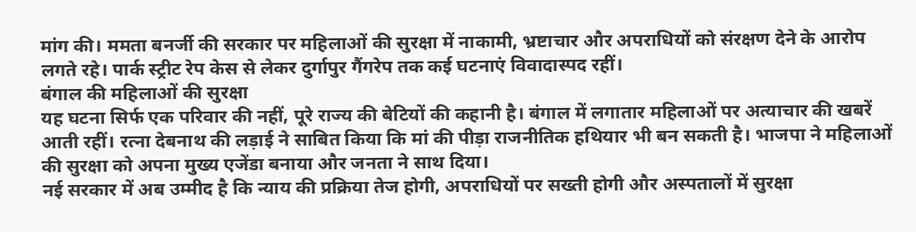मांग की। ममता बनर्जी की सरकार पर महिलाओं की सुरक्षा में नाकामी, भ्रष्टाचार और अपराधियों को संरक्षण देने के आरोप लगते रहे। पार्क स्ट्रीट रेप केस से लेकर दुर्गापुर गैंगरेप तक कई घटनाएं विवादास्पद रहीं।
बंगाल की महिलाओं की सुरक्षा
यह घटना सिर्फ एक परिवार की नहीं, पूरे राज्य की बेटियों की कहानी है। बंगाल में लगातार महिलाओं पर अत्याचार की खबरें आती रहीं। रत्ना देबनाथ की लड़ाई ने साबित किया कि मां की पीड़ा राजनीतिक हथियार भी बन सकती है। भाजपा ने महिलाओं की सुरक्षा को अपना मुख्य एजेंडा बनाया और जनता ने साथ दिया।
नई सरकार में अब उम्मीद है कि न्याय की प्रक्रिया तेज होगी, अपराधियों पर सख्ती होगी और अस्पतालों में सुरक्षा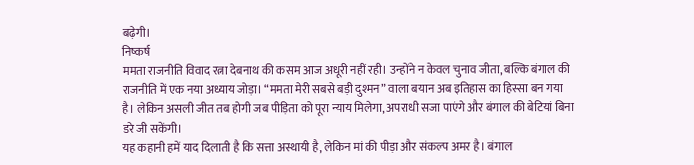बढ़ेगी।
निष्कर्ष
ममता राजनीति विवाद रत्ना देबनाथ की कसम आज अधूरी नहीं रही। उन्होंने न केवल चुनाव जीता, बल्कि बंगाल की राजनीति में एक नया अध्याय जोड़ा। “ममता मेरी सबसे बड़ी दुश्मन” वाला बयान अब इतिहास का हिस्सा बन गया है। लेकिन असली जीत तब होगी जब पीड़िता को पूरा न्याय मिलेगा, अपराधी सजा पाएंगे और बंगाल की बेटियां बिना डरे जी सकेंगी।
यह कहानी हमें याद दिलाती है कि सत्ता अस्थायी है, लेकिन मां की पीड़ा और संकल्प अमर है। बंगाल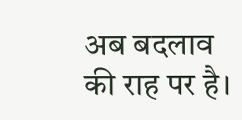अब बदलाव की राह पर है।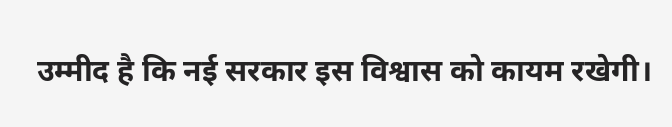उम्मीद है कि नई सरकार इस विश्वास को कायम रखेगी।